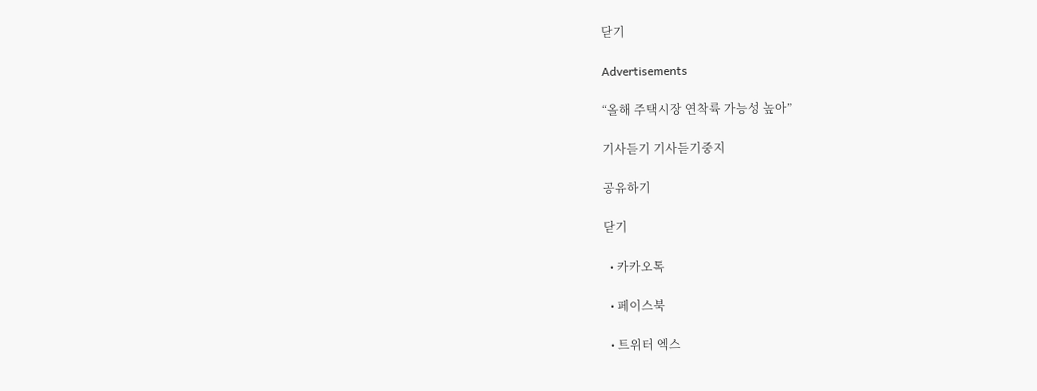닫기

Advertisements

“올해 주택시장 연착륙 가능성 높아”

기사듣기 기사듣기중지

공유하기

닫기

  • 카카오톡

  • 페이스북

  • 트위터 엑스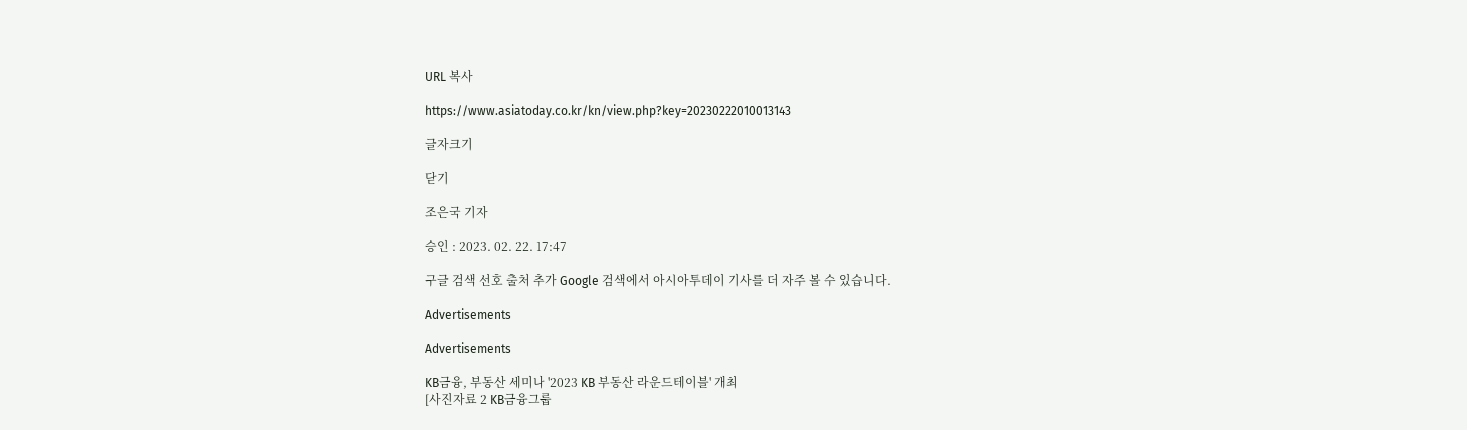URL 복사

https://www.asiatoday.co.kr/kn/view.php?key=20230222010013143

글자크기

닫기

조은국 기자

승인 : 2023. 02. 22. 17:47

구글 검색 선호 출처 추가 Google 검색에서 아시아투데이 기사를 더 자주 볼 수 있습니다.

Advertisements

Advertisements

KB금융, 부동산 세미나 '2023 KB 부동산 라운드테이블' 개최
[사진자료 2 KB금융그룹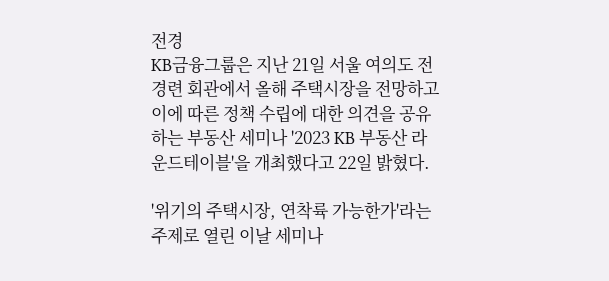전경
KB금융그룹은 지난 21일 서울 여의도 전경련 회관에서 올해 주택시장을 전망하고 이에 따른 정책 수립에 대한 의견을 공유하는 부동산 세미나 '2023 KB 부동산 라운드테이블'을 개최했다고 22일 밝혔다.

'위기의 주택시장, 연착륙 가능한가'라는 주제로 열린 이날 세미나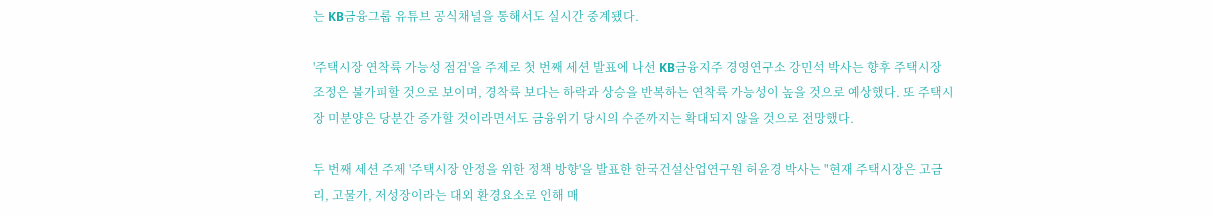는 KB금융그룹 유튜브 공식채널을 통해서도 실시간 중계됐다.

'주택시장 연착륙 가능성 점검'을 주제로 첫 번째 세션 발표에 나선 KB금융지주 경영연구소 강민석 박사는 향후 주택시장 조정은 불가피할 것으로 보이며, 경착륙 보다는 하락과 상승을 반복하는 연착륙 가능성이 높을 것으로 예상했다. 또 주택시장 미분양은 당분간 증가할 것이라면서도 금융위기 당시의 수준까지는 확대되지 않을 것으로 전망했다.

두 번째 세션 주제 '주택시장 안정을 위한 정책 방향'을 발표한 한국건설산업연구원 허윤경 박사는 "현재 주택시장은 고금리, 고물가, 저성장이라는 대외 환경요소로 인해 매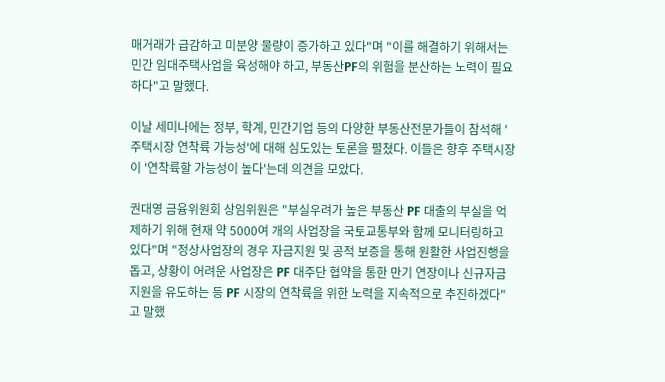매거래가 급감하고 미분양 물량이 증가하고 있다"며 "이를 해결하기 위해서는 민간 임대주택사업을 육성해야 하고, 부동산PF의 위험을 분산하는 노력이 필요하다"고 말했다.

이날 세미나에는 정부, 학계, 민간기업 등의 다양한 부동산전문가들이 참석해 '주택시장 연착륙 가능성'에 대해 심도있는 토론을 펼쳤다. 이들은 향후 주택시장이 '연착륙할 가능성이 높다'는데 의견을 모았다.

권대영 금융위원회 상임위원은 "부실우려가 높은 부동산 PF 대출의 부실을 억제하기 위해 현재 약 5000여 개의 사업장을 국토교통부와 함께 모니터링하고 있다"며 "정상사업장의 경우 자금지원 및 공적 보증을 통해 원활한 사업진행을 돕고, 상황이 어려운 사업장은 PF 대주단 협약을 통한 만기 연장이나 신규자금 지원을 유도하는 등 PF 시장의 연착륙을 위한 노력을 지속적으로 추진하겠다"고 말했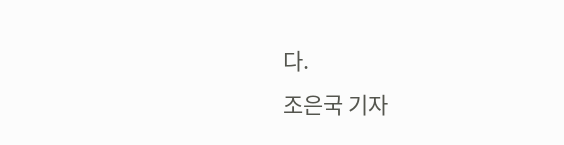다.
조은국 기자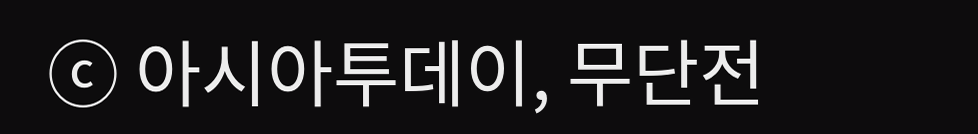ⓒ 아시아투데이, 무단전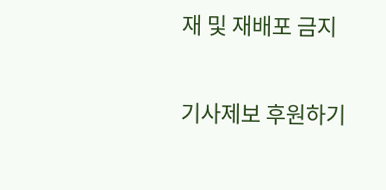재 및 재배포 금지

기사제보 후원하기